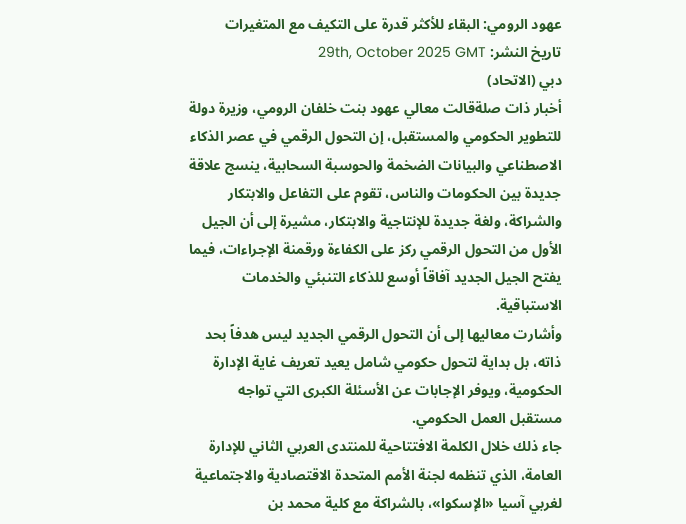عهود الرومي: البقاء للأكثر قدرة على التكيف مع المتغيرات
تاريخ النشر: 29th, October 2025 GMT
دبي (الاتحاد)
أخبار ذات صلةقالت معالي عهود بنت خلفان الرومي، وزيرة دولة للتطوير الحكومي والمستقبل، إن التحول الرقمي في عصر الذكاء الاصطناعي والبيانات الضخمة والحوسبة السحابية، ينسج علاقة جديدة بين الحكومات والناس، تقوم على التفاعل والابتكار والشراكة، ولغة جديدة للإنتاجية والابتكار، مشيرة إلى أن الجيل الأول من التحول الرقمي ركز على الكفاءة ورقمنة الإجراءات، فيما يفتح الجيل الجديد آفاقاً أوسع للذكاء التنبئي والخدمات الاستباقية.
وأشارت معاليها إلى أن التحول الرقمي الجديد ليس هدفاً بحد ذاته، بل بداية لتحول حكومي شامل يعيد تعريف غاية الإدارة الحكومية، ويوفر الإجابات عن الأسئلة الكبرى التي تواجه مستقبل العمل الحكومي.
جاء ذلك خلال الكلمة الافتتاحية للمنتدى العربي الثاني للإدارة العامة، الذي تنظمه لجنة الأمم المتحدة الاقتصادية والاجتماعية لغربي آسيا «الإسكوا»، بالشراكة مع كلية محمد بن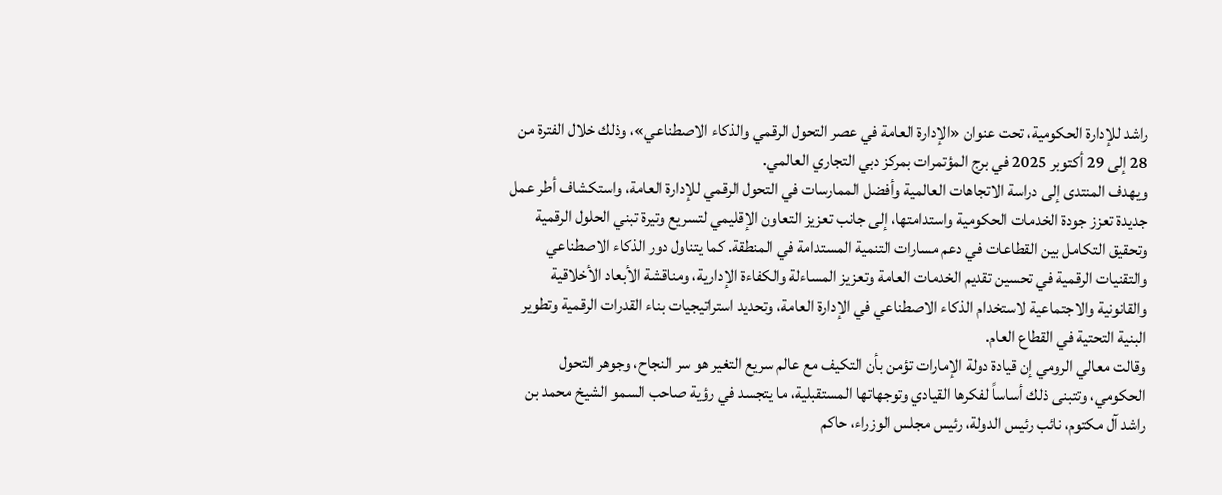راشد للإدارة الحكومية، تحت عنوان «الإدارة العامة في عصر التحول الرقمي والذكاء الاصطناعي»، وذلك خلال الفترة من 28 إلى 29 أكتوبر 2025 في برج المؤتمرات بمركز دبي التجاري العالمي.
ويهدف المنتدى إلى دراسة الاتجاهات العالمية وأفضل الممارسات في التحول الرقمي للإدارة العامة، واستكشاف أطر عمل جديدة تعزز جودة الخدمات الحكومية واستدامتها، إلى جانب تعزيز التعاون الإقليمي لتسريع وتيرة تبني الحلول الرقمية وتحقيق التكامل بين القطاعات في دعم مسارات التنمية المستدامة في المنطقة. كما يتناول دور الذكاء الاصطناعي والتقنيات الرقمية في تحسين تقديم الخدمات العامة وتعزيز المساءلة والكفاءة الإدارية، ومناقشة الأبعاد الأخلاقية والقانونية والاجتماعية لاستخدام الذكاء الاصطناعي في الإدارة العامة، وتحديد استراتيجيات بناء القدرات الرقمية وتطوير البنية التحتية في القطاع العام.
وقالت معالي الرومي إن قيادة دولة الإمارات تؤمن بأن التكيف مع عالم سريع التغير هو سر النجاح، وجوهر التحول الحكومي، وتتبنى ذلك أساساً لفكرها القيادي وتوجهاتها المستقبلية، ما يتجسد في رؤية صاحب السمو الشيخ محمد بن راشد آل مكتوم، نائب رئيس الدولة، رئيس مجلس الوزراء، حاكم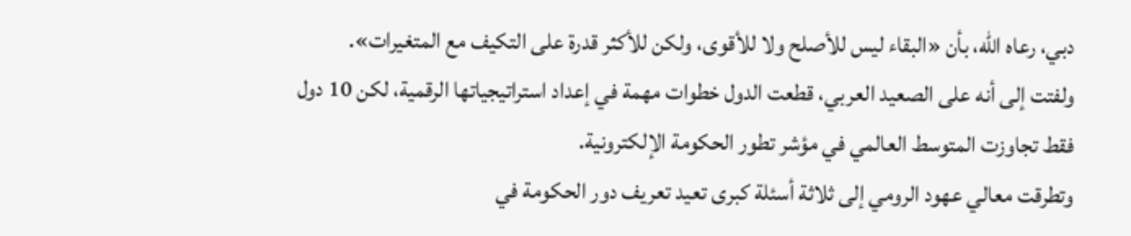دبي، رعاه الله، بأن «البقاء ليس للأصلح ولا للأقوى، ولكن للأكثر قدرة على التكيف مع المتغيرات».
ولفتت إلى أنه على الصعيد العربي، قطعت الدول خطوات مهمة في إعداد استراتيجياتها الرقمية، لكن 10 دول فقط تجاوزت المتوسط العالمي في مؤشر تطور الحكومة الإلكترونية.
وتطرقت معالي عهود الرومي إلى ثلاثة أسئلة كبرى تعيد تعريف دور الحكومة في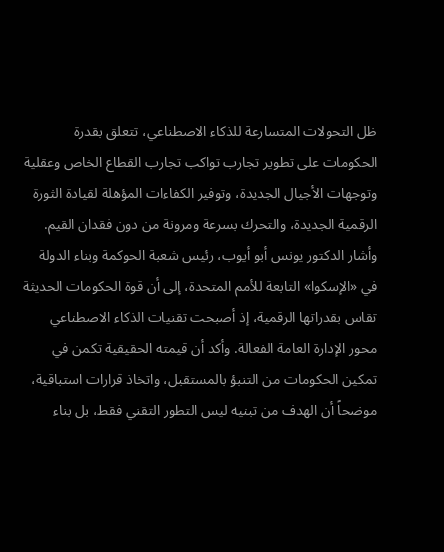ظل التحولات المتسارعة للذكاء الاصطناعي، تتعلق بقدرة الحكومات على تطوير تجارب تواكب تجارب القطاع الخاص وعقلية وتوجهات الأجيال الجديدة، وتوفير الكفاءات المؤهلة لقيادة الثورة الرقمية الجديدة، والتحرك بسرعة ومرونة من دون فقدان القيم.
وأشار الدكتور يونس أبو أيوب، رئيس شعبة الحوكمة وبناء الدولة في «الإسكوا» التابعة للأمم المتحدة، إلى أن قوة الحكومات الحديثة تقاس بقدراتها الرقمية، إذ أصبحت تقنيات الذكاء الاصطناعي محور الإدارة العامة الفعالة. وأكد أن قيمته الحقيقية تكمن في تمكين الحكومات من التنبؤ بالمستقبل، واتخاذ قرارات استباقية، موضحاً أن الهدف من تبنيه ليس التطور التقني فقط، بل بناء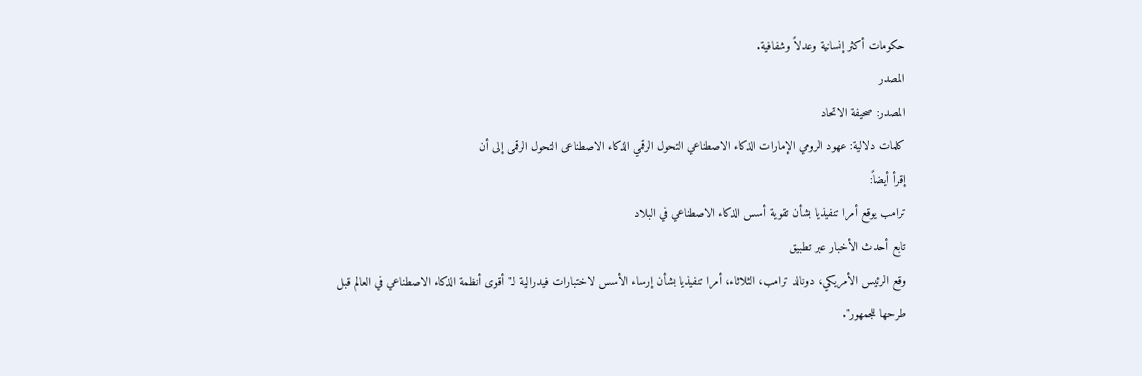حكومات أكثر إنسانية وعدلاً وشفافية.
المصدر
المصدر: صحيفة الاتحاد
كلمات دلالية: عهود الرومي الإمارات الذكاء الاصطناعي التحول الرقمي الذکاء الاصطناعی التحول الرقمی إلى أن
إقرأ أيضاً:
ترامب يوقع أمرا تنفيذيا بشأن تقوية أسس الذكاء الاصطناعي في البلاد
تابع أحدث الأخبار عبر تطبيق
وقع الرئيس الأمريكي، دونالد ترامب، الثلاثاء، أمرا تنفيذيا بشأن إرساء الأسس لاختبارات فيدرالية لـ"أقوى أنظمة الذكاء الاصطناعي في العالم قبل طرحها للجمهور".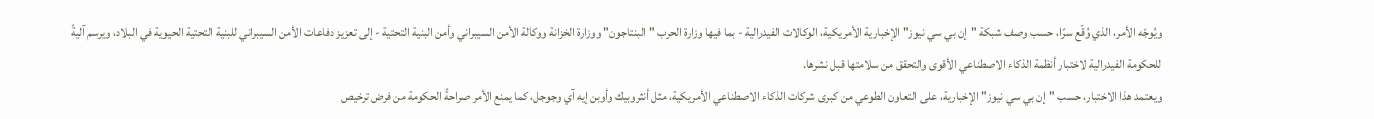ويُوجّه الأمر، الذي وُقّع سرًا، حسب وصف شبكة "إن بي سي نيوز" الإخبارية الأمريكية، الوكالات الفيدرالية - بما فيها وزارة الحرب "البنتاجون" ووزارة الخزانة ووكالة الأمن السيبراني وأمن البنية التحتية - إلى تعزيز دفاعات الأمن السيبراني للبنية التحتية الحيوية في البلاد، ويرسم آليةً للحكومة الفيدرالية لاختبار أنظمة الذكاء الاصطناعي الأقوى والتحقق من سلامتها قبل نشرها.
ويعتمد هذا الاختبار، حسب "إن بي سي نيوز" الإخبارية، على التعاون الطوعي من كبرى شركات الذكاء الاصطناعي الأمريكية، مثل أنثروبيك وأوبن إيه آي وجوجل، كما يمنع الأمر صراحةً الحكومة من فرض ترخيص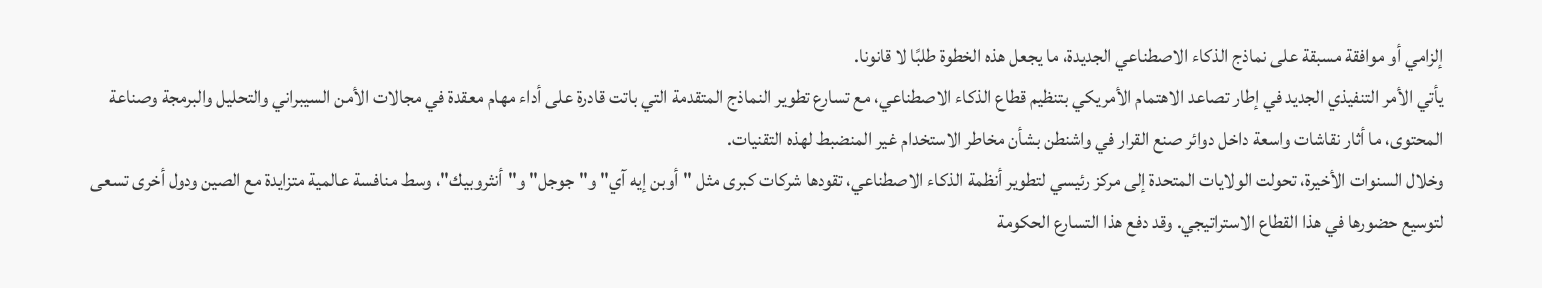إلزامي أو موافقة مسبقة على نماذج الذكاء الاصطناعي الجديدة، ما يجعل هذه الخطوة طلبًا لا قانونا.
يأتي الأمر التنفيذي الجديد في إطار تصاعد الاهتمام الأمريكي بتنظيم قطاع الذكاء الاصطناعي، مع تسارع تطوير النماذج المتقدمة التي باتت قادرة على أداء مهام معقدة في مجالات الأمن السيبراني والتحليل والبرمجة وصناعة المحتوى، ما أثار نقاشات واسعة داخل دوائر صنع القرار في واشنطن بشأن مخاطر الاستخدام غير المنضبط لهذه التقنيات.
وخلال السنوات الأخيرة، تحولت الولايات المتحدة إلى مركز رئيسي لتطوير أنظمة الذكاء الاصطناعي، تقودها شركات كبرى مثل "أوبن إيه آي" و"جوجل" و"أنثروبيك"، وسط منافسة عالمية متزايدة مع الصين ودول أخرى تسعى لتوسيع حضورها في هذا القطاع الاستراتيجي. وقد دفع هذا التسارع الحكومة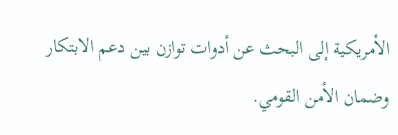الأمريكية إلى البحث عن أدوات توازن بين دعم الابتكار وضمان الأمن القومي.